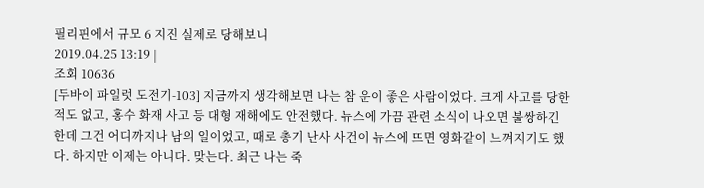필리핀에서 규모 6 지진 실제로 당해보니
2019.04.25 13:19 |
조회 10636
[두바이 파일럿 도전기-103] 지금까지 생각해보면 나는 참 운이 좋은 사람이었다. 크게 사고를 당한 적도 없고, 홍수 화재 사고 등 대형 재해에도 안전했다. 뉴스에 가끔 관련 소식이 나오면 불쌍하긴 한데 그건 어디까지나 남의 일이었고, 때로 총기 난사 사건이 뉴스에 뜨면 영화같이 느껴지기도 했다. 하지만 이제는 아니다. 맞는다. 최근 나는 죽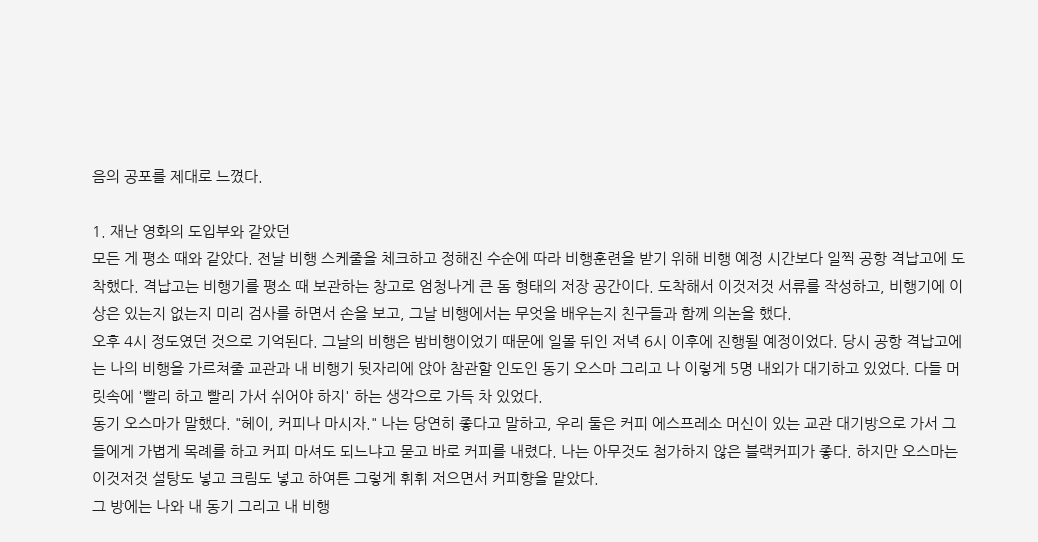음의 공포를 제대로 느꼈다.

1. 재난 영화의 도입부와 같았던
모든 게 평소 때와 같았다. 전날 비행 스케줄을 체크하고 정해진 수순에 따라 비행훈련을 받기 위해 비행 예정 시간보다 일찍 공항 격납고에 도착했다. 격납고는 비행기를 평소 때 보관하는 창고로 엄청나게 큰 돔 형태의 저장 공간이다. 도착해서 이것저것 서류를 작성하고, 비행기에 이상은 있는지 없는지 미리 검사를 하면서 손을 보고, 그날 비행에서는 무엇을 배우는지 친구들과 함께 의논을 했다.
오후 4시 정도였던 것으로 기억된다. 그날의 비행은 밤비행이었기 때문에 일몰 뒤인 저녁 6시 이후에 진행될 예정이었다. 당시 공항 격납고에는 나의 비행을 가르쳐줄 교관과 내 비행기 뒷자리에 앉아 참관할 인도인 동기 오스마 그리고 나 이렇게 5명 내외가 대기하고 있었다. 다들 머릿속에 '빨리 하고 빨리 가서 쉬어야 하지' 하는 생각으로 가득 차 있었다.
동기 오스마가 말했다. "헤이, 커피나 마시자." 나는 당연히 좋다고 말하고, 우리 둘은 커피 에스프레소 머신이 있는 교관 대기방으로 가서 그들에게 가볍게 목례를 하고 커피 마셔도 되느냐고 묻고 바로 커피를 내렸다. 나는 아무것도 첨가하지 않은 블랙커피가 좋다. 하지만 오스마는 이것저것 설탕도 넣고 크림도 넣고 하여튼 그렇게 휘휘 저으면서 커피향을 맡았다.
그 방에는 나와 내 동기 그리고 내 비행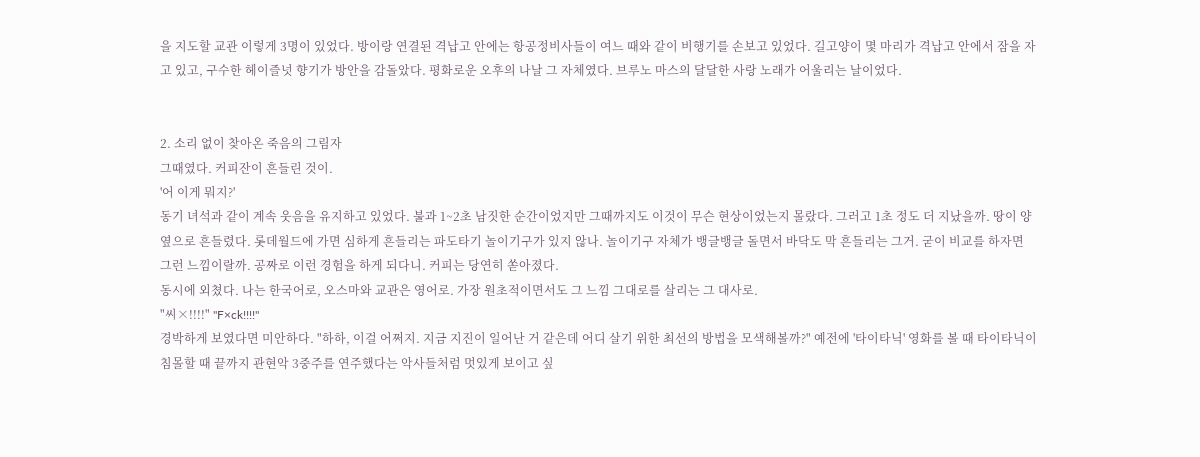을 지도할 교관 이렇게 3명이 있었다. 방이랑 연결된 격납고 안에는 항공정비사들이 여느 때와 같이 비행기를 손보고 있었다. 길고양이 몇 마리가 격납고 안에서 잠을 자고 있고, 구수한 헤이즐넛 향기가 방안을 감돌았다. 평화로운 오후의 나날 그 자체였다. 브루노 마스의 달달한 사랑 노래가 어울리는 날이었다.


2. 소리 없이 찾아온 죽음의 그림자
그때였다. 커피잔이 흔들린 것이.
'어 이게 뭐지?'
동기 녀석과 같이 계속 웃음을 유지하고 있었다. 불과 1~2초 남짓한 순간이었지만 그때까지도 이것이 무슨 현상이었는지 몰랐다. 그러고 1초 정도 더 지났을까. 땅이 양옆으로 흔들렸다. 롯데월드에 가면 심하게 흔들리는 파도타기 놀이기구가 있지 않나. 놀이기구 자체가 뱅글뱅글 돌면서 바닥도 막 흔들리는 그거. 굳이 비교를 하자면 그런 느낌이랄까. 공짜로 이런 경험을 하게 되다니. 커피는 당연히 쏟아졌다.
동시에 외쳤다. 나는 한국어로, 오스마와 교관은 영어로. 가장 원초적이면서도 그 느낌 그대로를 살리는 그 대사로.
"씨×!!!!" "F×ck!!!!"
경박하게 보였다면 미안하다. "하하, 이걸 어쩌지. 지금 지진이 일어난 거 같은데 어디 살기 위한 최선의 방법을 모색해볼까?" 예전에 '타이타닉' 영화를 볼 때 타이타닉이 침몰할 때 끝까지 관현악 3중주를 연주했다는 악사들처럼 멋있게 보이고 싶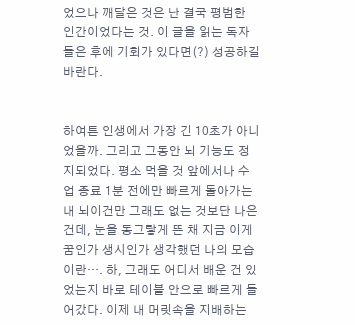었으나 깨달은 것은 난 결국 평범한 인간이었다는 것. 이 글을 읽는 독자들은 후에 기회가 있다면(?) 성공하길 바란다.


하여튼 인생에서 가장 긴 10초가 아니었을까. 그리고 그동안 뇌 기능도 정지되었다. 평소 먹을 것 앞에서나 수업 종료 1분 전에만 빠르게 돌아가는 내 뇌이건만 그래도 없는 것보단 나은 건데, 눈을 동그랗게 뜬 채 지금 이게 꿈인가 생시인가 생각했던 나의 모습이란…. 하, 그래도 어디서 배운 건 있었는지 바로 테이블 안으로 빠르게 들어갔다. 이제 내 머릿속을 지배하는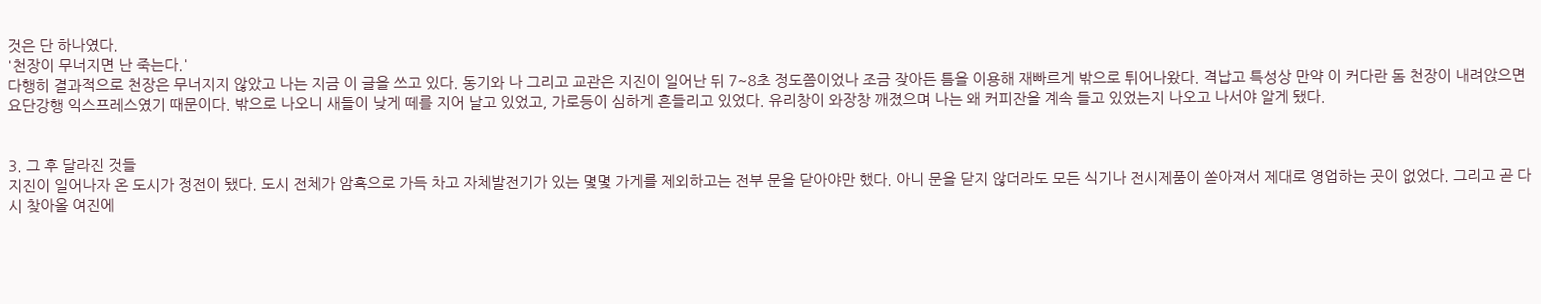것은 단 하나였다.
'천장이 무너지면 난 죽는다.'
다행히 결과적으로 천장은 무너지지 않았고 나는 지금 이 글을 쓰고 있다. 동기와 나 그리고 교관은 지진이 일어난 뒤 7~8초 정도쯤이었나 조금 잦아든 틈을 이용해 재빠르게 밖으로 튀어나왔다. 격납고 특성상 만약 이 커다란 돔 천장이 내려앉으면 요단강행 익스프레스였기 때문이다. 밖으로 나오니 새들이 낮게 떼를 지어 날고 있었고, 가로등이 심하게 흔들리고 있었다. 유리창이 와장창 깨졌으며 나는 왜 커피잔을 계속 들고 있었는지 나오고 나서야 알게 됐다.


3. 그 후 달라진 것들
지진이 일어나자 온 도시가 정전이 됐다. 도시 전체가 암흑으로 가득 차고 자체발전기가 있는 몇몇 가게를 제외하고는 전부 문을 닫아야만 했다. 아니 문을 닫지 않더라도 모든 식기나 전시제품이 쏟아져서 제대로 영업하는 곳이 없었다. 그리고 곧 다시 찾아올 여진에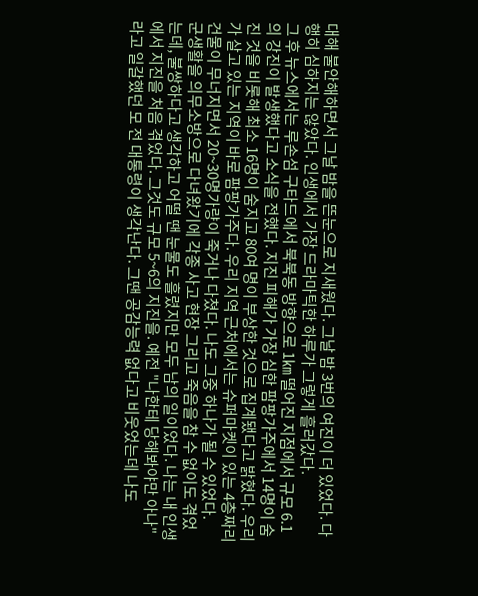대해 불안해하면서 그날 밤을 뜬눈으로 지새웠다. 그날 밤 3번의 여진이 더 있었다. 다행히 심하지는 않았다. 인생에서 가장 드라마틱한 하루가 그렇게 흘러갔다.
그 후 뉴스에서는 루손섬 구타드에서 북북동 방향으로 1㎞ 떨어진 지점에서 규모 6.1의 강진이 발생했다고 소식을 전했다. 지진 피해가 가장 심한 팜팡가주에서 14명이 숨진 것을 비롯해 최소 16명이 숨지고 80여 명이 부상한 것으로 집계됐다고 밝혔다. 우리가 살고 있는 지역이 바로 팜팡가주다. 우리 지역 근처에서는 슈퍼마켓이 있는 4층짜리 건물이 무너지면서 20~30명가량이 죽거나 다쳤다. 나도 그중 하나가 될 수 있었다.
군생활을 의무소방으로 다녀왔기에 각종 사고 현장 그리고 죽음을 참 수 없이도 겪었는데, 불쌍하다고 생각하고 어떨 땐 눈물도 흘렸지만 모두 남의 일이었다. 나는 내 인생에서 지진을 처음 겪었다. 그것도 규모 5~6의 지진을. 예전 "나한테 당해봐야만 아나"라고 일갈했던 모 전 대통령이 생각난다. 그땐 공감능력 없다고 비웃었는데 나도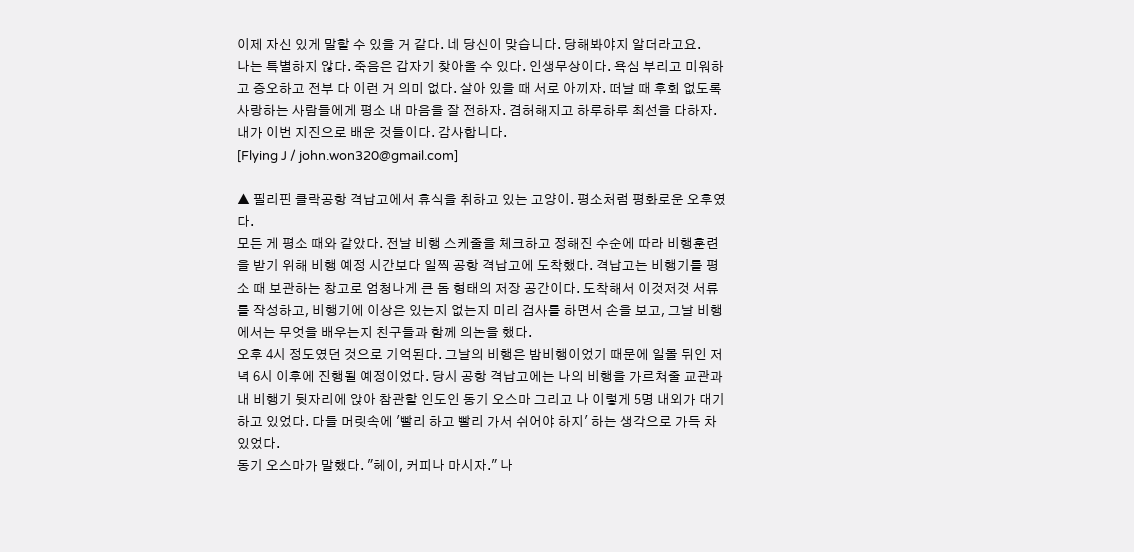이제 자신 있게 말할 수 있을 거 같다. 네 당신이 맞습니다. 당해봐야지 알더라고요.
나는 특별하지 않다. 죽음은 갑자기 찾아올 수 있다. 인생무상이다. 욕심 부리고 미워하고 증오하고 전부 다 이런 거 의미 없다. 살아 있을 때 서로 아끼자. 떠날 때 후회 없도록 사랑하는 사람들에게 평소 내 마음을 잘 전하자. 겸허해지고 하루하루 최선을 다하자. 내가 이번 지진으로 배운 것들이다. 감사합니다.
[Flying J / john.won320@gmail.com]

▲ 필리핀 클락공항 격납고에서 휴식을 취하고 있는 고양이. 평소처럼 평화로운 오후였다.
모든 게 평소 때와 같았다. 전날 비행 스케줄을 체크하고 정해진 수순에 따라 비행훈련을 받기 위해 비행 예정 시간보다 일찍 공항 격납고에 도착했다. 격납고는 비행기를 평소 때 보관하는 창고로 엄청나게 큰 돔 형태의 저장 공간이다. 도착해서 이것저것 서류를 작성하고, 비행기에 이상은 있는지 없는지 미리 검사를 하면서 손을 보고, 그날 비행에서는 무엇을 배우는지 친구들과 함께 의논을 했다.
오후 4시 정도였던 것으로 기억된다. 그날의 비행은 밤비행이었기 때문에 일몰 뒤인 저녁 6시 이후에 진행될 예정이었다. 당시 공항 격납고에는 나의 비행을 가르쳐줄 교관과 내 비행기 뒷자리에 앉아 참관할 인도인 동기 오스마 그리고 나 이렇게 5명 내외가 대기하고 있었다. 다들 머릿속에 '빨리 하고 빨리 가서 쉬어야 하지' 하는 생각으로 가득 차 있었다.
동기 오스마가 말했다. "헤이, 커피나 마시자." 나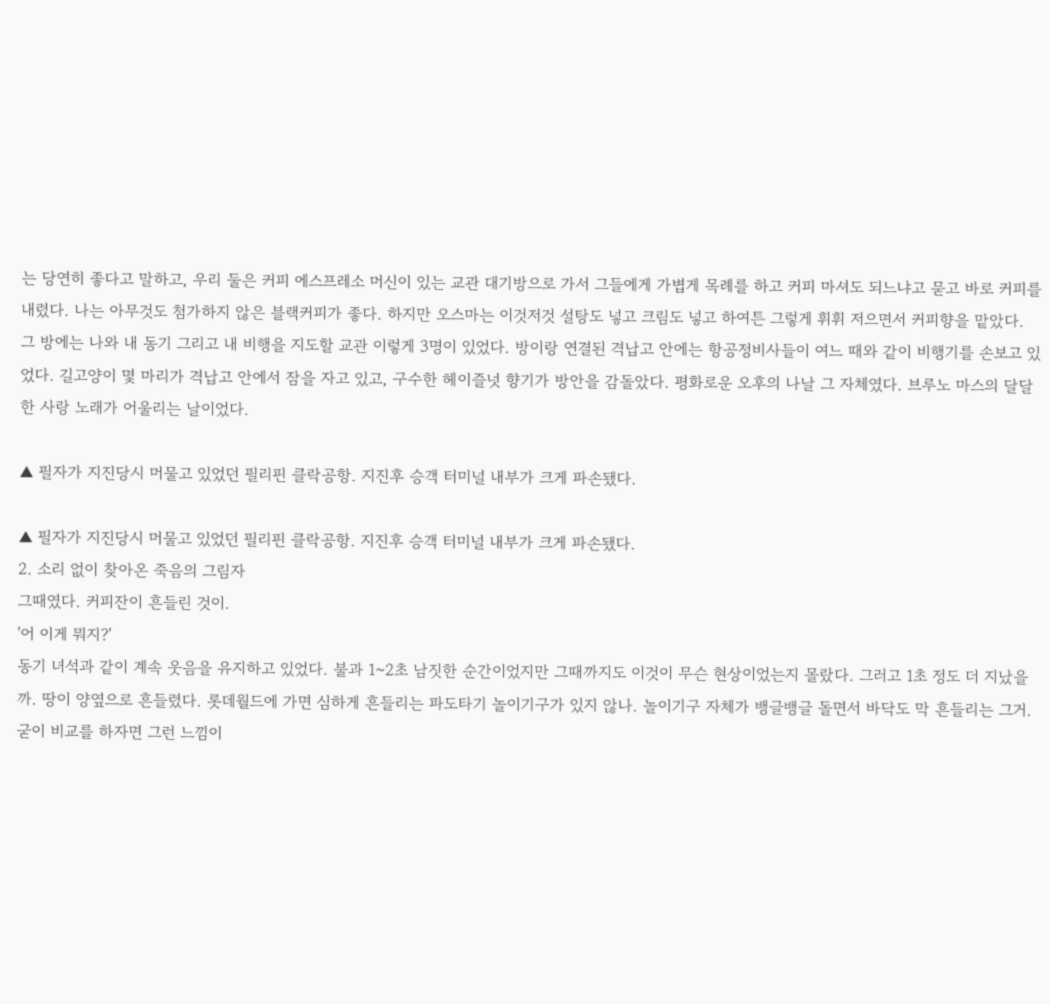는 당연히 좋다고 말하고, 우리 둘은 커피 에스프레소 머신이 있는 교관 대기방으로 가서 그들에게 가볍게 목례를 하고 커피 마셔도 되느냐고 묻고 바로 커피를 내렸다. 나는 아무것도 첨가하지 않은 블랙커피가 좋다. 하지만 오스마는 이것저것 설탕도 넣고 크림도 넣고 하여튼 그렇게 휘휘 저으면서 커피향을 맡았다.
그 방에는 나와 내 동기 그리고 내 비행을 지도할 교관 이렇게 3명이 있었다. 방이랑 연결된 격납고 안에는 항공정비사들이 여느 때와 같이 비행기를 손보고 있었다. 길고양이 몇 마리가 격납고 안에서 잠을 자고 있고, 구수한 헤이즐넛 향기가 방안을 감돌았다. 평화로운 오후의 나날 그 자체였다. 브루노 마스의 달달한 사랑 노래가 어울리는 날이었다.

▲ 필자가 지진당시 머물고 있었던 필리핀 클락공항. 지진후 승객 터미널 내부가 크게 파손됐다.

▲ 필자가 지진당시 머물고 있었던 필리핀 클락공항. 지진후 승객 터미널 내부가 크게 파손됐다.
2. 소리 없이 찾아온 죽음의 그림자
그때였다. 커피잔이 흔들린 것이.
'어 이게 뭐지?'
동기 녀석과 같이 계속 웃음을 유지하고 있었다. 불과 1~2초 남짓한 순간이었지만 그때까지도 이것이 무슨 현상이었는지 몰랐다. 그러고 1초 정도 더 지났을까. 땅이 양옆으로 흔들렸다. 롯데월드에 가면 심하게 흔들리는 파도타기 놀이기구가 있지 않나. 놀이기구 자체가 뱅글뱅글 돌면서 바닥도 막 흔들리는 그거. 굳이 비교를 하자면 그런 느낌이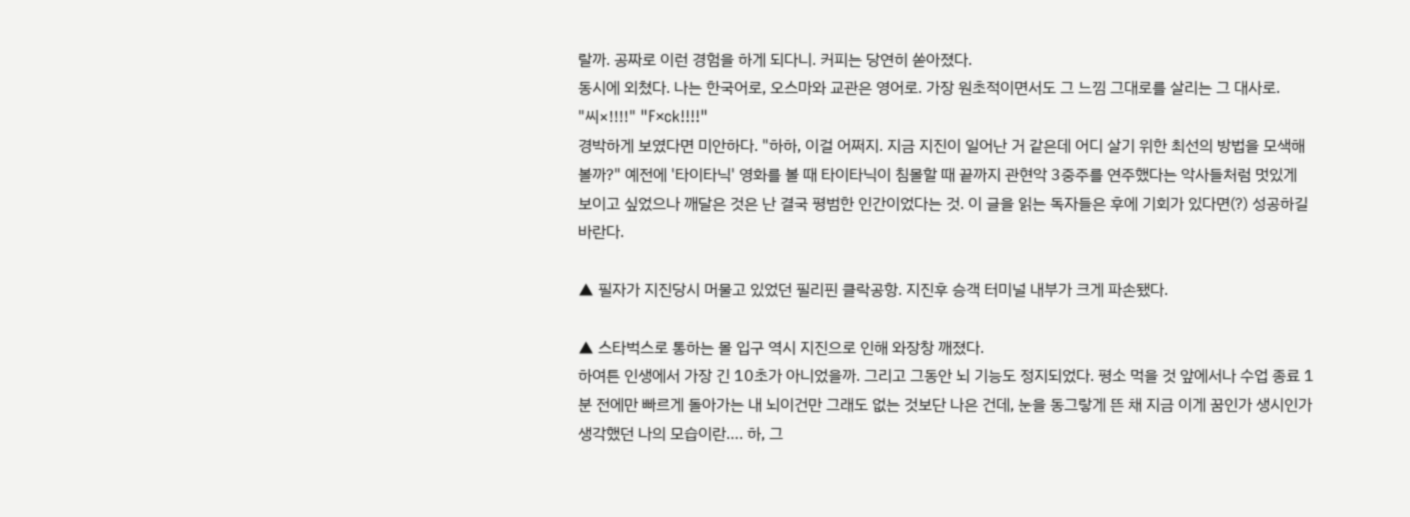랄까. 공짜로 이런 경험을 하게 되다니. 커피는 당연히 쏟아졌다.
동시에 외쳤다. 나는 한국어로, 오스마와 교관은 영어로. 가장 원초적이면서도 그 느낌 그대로를 살리는 그 대사로.
"씨×!!!!" "F×ck!!!!"
경박하게 보였다면 미안하다. "하하, 이걸 어쩌지. 지금 지진이 일어난 거 같은데 어디 살기 위한 최선의 방법을 모색해볼까?" 예전에 '타이타닉' 영화를 볼 때 타이타닉이 침몰할 때 끝까지 관현악 3중주를 연주했다는 악사들처럼 멋있게 보이고 싶었으나 깨달은 것은 난 결국 평범한 인간이었다는 것. 이 글을 읽는 독자들은 후에 기회가 있다면(?) 성공하길 바란다.

▲ 필자가 지진당시 머물고 있었던 필리핀 클락공항. 지진후 승객 터미널 내부가 크게 파손됐다.

▲ 스타벅스로 통하는 몰 입구 역시 지진으로 인해 와장창 깨졌다.
하여튼 인생에서 가장 긴 10초가 아니었을까. 그리고 그동안 뇌 기능도 정지되었다. 평소 먹을 것 앞에서나 수업 종료 1분 전에만 빠르게 돌아가는 내 뇌이건만 그래도 없는 것보단 나은 건데, 눈을 동그랗게 뜬 채 지금 이게 꿈인가 생시인가 생각했던 나의 모습이란…. 하, 그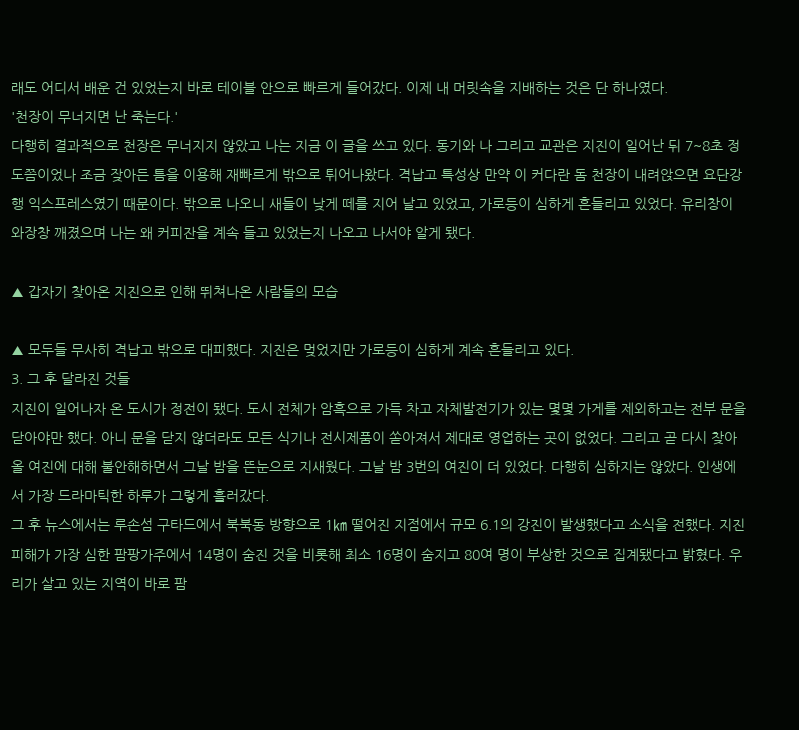래도 어디서 배운 건 있었는지 바로 테이블 안으로 빠르게 들어갔다. 이제 내 머릿속을 지배하는 것은 단 하나였다.
'천장이 무너지면 난 죽는다.'
다행히 결과적으로 천장은 무너지지 않았고 나는 지금 이 글을 쓰고 있다. 동기와 나 그리고 교관은 지진이 일어난 뒤 7~8초 정도쯤이었나 조금 잦아든 틈을 이용해 재빠르게 밖으로 튀어나왔다. 격납고 특성상 만약 이 커다란 돔 천장이 내려앉으면 요단강행 익스프레스였기 때문이다. 밖으로 나오니 새들이 낮게 떼를 지어 날고 있었고, 가로등이 심하게 흔들리고 있었다. 유리창이 와장창 깨졌으며 나는 왜 커피잔을 계속 들고 있었는지 나오고 나서야 알게 됐다.

▲ 갑자기 찾아온 지진으로 인해 뛰쳐나온 사람들의 모습

▲ 모두들 무사히 격납고 밖으로 대피했다. 지진은 멎었지만 가로등이 심하게 계속 흔들리고 있다.
3. 그 후 달라진 것들
지진이 일어나자 온 도시가 정전이 됐다. 도시 전체가 암흑으로 가득 차고 자체발전기가 있는 몇몇 가게를 제외하고는 전부 문을 닫아야만 했다. 아니 문을 닫지 않더라도 모든 식기나 전시제품이 쏟아져서 제대로 영업하는 곳이 없었다. 그리고 곧 다시 찾아올 여진에 대해 불안해하면서 그날 밤을 뜬눈으로 지새웠다. 그날 밤 3번의 여진이 더 있었다. 다행히 심하지는 않았다. 인생에서 가장 드라마틱한 하루가 그렇게 흘러갔다.
그 후 뉴스에서는 루손섬 구타드에서 북북동 방향으로 1㎞ 떨어진 지점에서 규모 6.1의 강진이 발생했다고 소식을 전했다. 지진 피해가 가장 심한 팜팡가주에서 14명이 숨진 것을 비롯해 최소 16명이 숨지고 80여 명이 부상한 것으로 집계됐다고 밝혔다. 우리가 살고 있는 지역이 바로 팜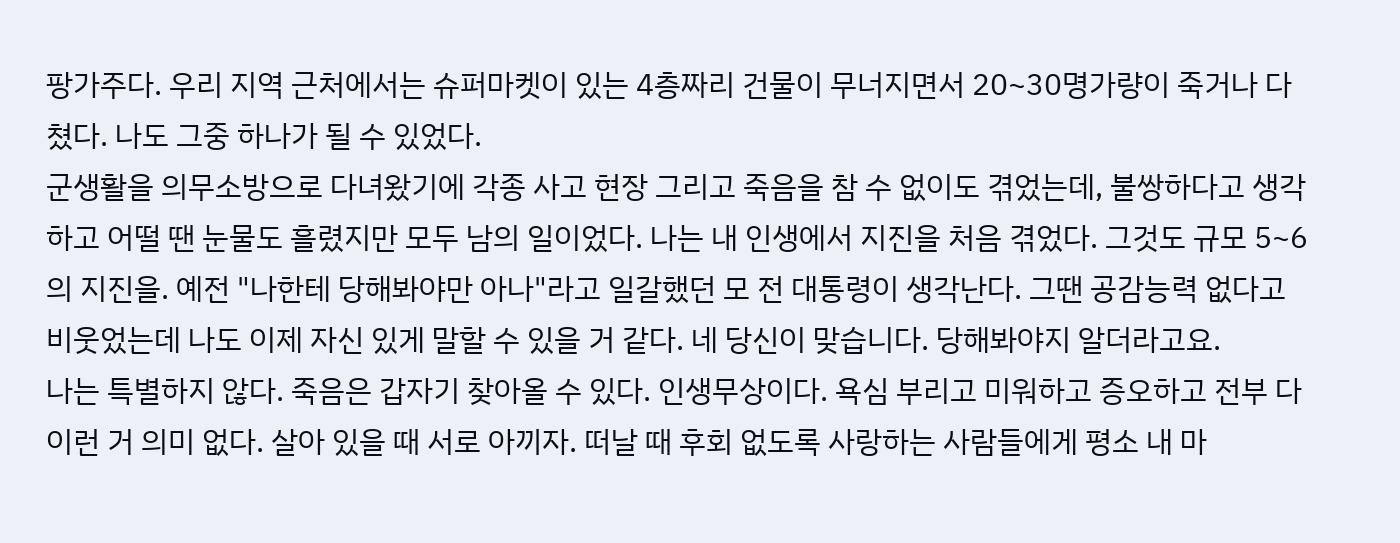팡가주다. 우리 지역 근처에서는 슈퍼마켓이 있는 4층짜리 건물이 무너지면서 20~30명가량이 죽거나 다쳤다. 나도 그중 하나가 될 수 있었다.
군생활을 의무소방으로 다녀왔기에 각종 사고 현장 그리고 죽음을 참 수 없이도 겪었는데, 불쌍하다고 생각하고 어떨 땐 눈물도 흘렸지만 모두 남의 일이었다. 나는 내 인생에서 지진을 처음 겪었다. 그것도 규모 5~6의 지진을. 예전 "나한테 당해봐야만 아나"라고 일갈했던 모 전 대통령이 생각난다. 그땐 공감능력 없다고 비웃었는데 나도 이제 자신 있게 말할 수 있을 거 같다. 네 당신이 맞습니다. 당해봐야지 알더라고요.
나는 특별하지 않다. 죽음은 갑자기 찾아올 수 있다. 인생무상이다. 욕심 부리고 미워하고 증오하고 전부 다 이런 거 의미 없다. 살아 있을 때 서로 아끼자. 떠날 때 후회 없도록 사랑하는 사람들에게 평소 내 마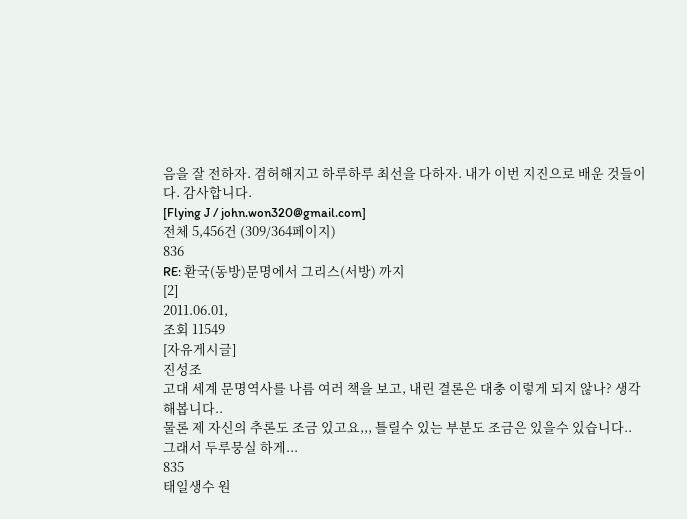음을 잘 전하자. 겸허해지고 하루하루 최선을 다하자. 내가 이번 지진으로 배운 것들이다. 감사합니다.
[Flying J / john.won320@gmail.com]
전체 5,456건 (309/364페이지)
836
RE: 환국(동방)문명에서 그리스(서방) 까지
[2]
2011.06.01,
조회 11549
[자유게시글]
진성조
고대 세계 문명역사를 나름 여러 책을 보고, 내린 결론은 대충 이렇게 되지 않나? 생각해봅니다..
물론 제 자신의 추론도 조금 있고요,,, 틀릴수 있는 부분도 조금은 있을수 있습니다..
그래서 두루뭉실 하게...
835
태일생수 원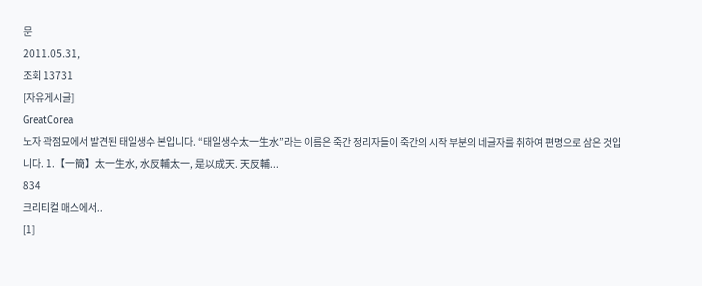문
2011.05.31,
조회 13731
[자유게시글]
GreatCorea
노자 곽점묘에서 발견된 태일생수 본입니다. “태일생수太一生水”라는 이름은 죽간 정리자들이 죽간의 시작 부분의 네글자를 취하여 편명으로 삼은 것입니다. 1.【一簡】太一生水, 水反輔太一, 是以成天. 天反輔...
834
크리티컬 매스에서..
[1]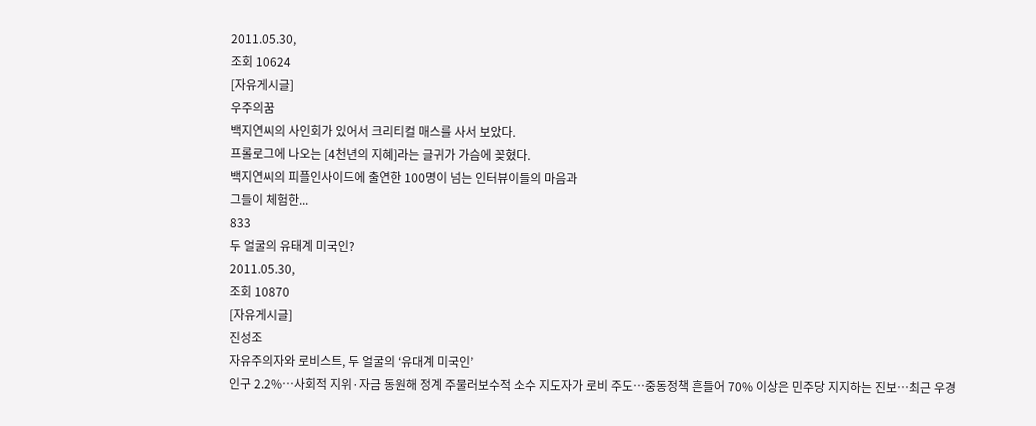2011.05.30,
조회 10624
[자유게시글]
우주의꿈
백지연씨의 사인회가 있어서 크리티컬 매스를 사서 보았다.
프롤로그에 나오는 [4천년의 지혜]라는 글귀가 가슴에 꽂혔다.
백지연씨의 피플인사이드에 출연한 100명이 넘는 인터뷰이들의 마음과
그들이 체험한...
833
두 얼굴의 유태계 미국인?
2011.05.30,
조회 10870
[자유게시글]
진성조
자유주의자와 로비스트, 두 얼굴의 ‘유대계 미국인’
인구 2.2%…사회적 지위·자금 동원해 정계 주물러보수적 소수 지도자가 로비 주도…중동정책 흔들어 70% 이상은 민주당 지지하는 진보…최근 우경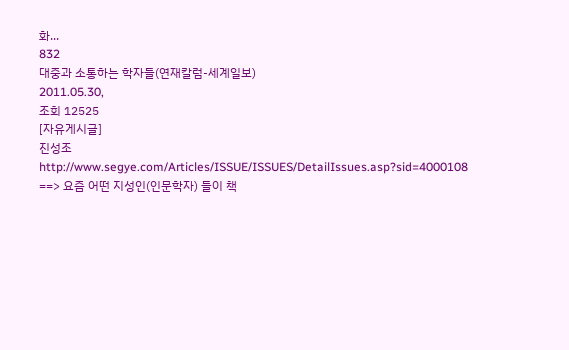화...
832
대중과 소통하는 학자들(연재칼럼-세계일보)
2011.05.30,
조회 12525
[자유게시글]
진성조
http://www.segye.com/Articles/ISSUE/ISSUES/DetailIssues.asp?sid=4000108
==> 요즘 어떤 지성인(인문학자) 들이 책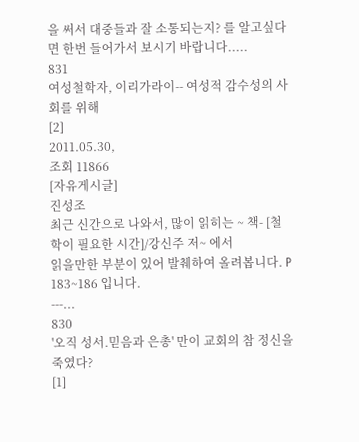을 써서 대중들과 잘 소통되는지? 를 알고싶다면 한번 들어가서 보시기 바랍니다.....
831
여성철학자, 이리가라이-- 여성적 감수성의 사회를 위해
[2]
2011.05.30,
조회 11866
[자유게시글]
진성조
최근 신간으로 나와서, 많이 읽히는 ~ 책- [철학이 필요한 시간]/강신주 저~ 에서
읽을만한 부분이 있어 발췌하여 올려봅니다. P 183~186 입니다.
---...
830
'오직 성서.믿음과 은총' 만이 교회의 참 정신을 죽였다?
[1]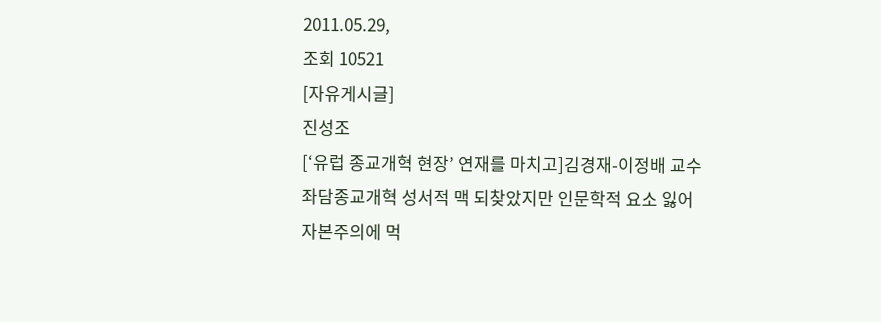2011.05.29,
조회 10521
[자유게시글]
진성조
[‘유럽 종교개혁 현장’ 연재를 마치고]김경재-이정배 교수 좌담종교개혁 성서적 맥 되찾았지만 인문학적 요소 잃어자본주의에 먹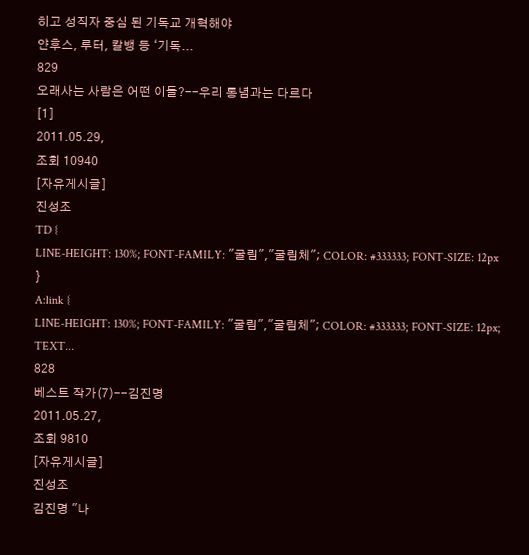히고 성직자 중심 된 기독교 개혁해야
얀후스, 루터, 칼뱅 등 ‘기독...
829
오래사는 사람은 어떤 이들?--우리 통념과는 다르다
[1]
2011.05.29,
조회 10940
[자유게시글]
진성조
TD {
LINE-HEIGHT: 130%; FONT-FAMILY: "굴림","굴림체"; COLOR: #333333; FONT-SIZE: 12px
}
A:link {
LINE-HEIGHT: 130%; FONT-FAMILY: "굴림","굴림체"; COLOR: #333333; FONT-SIZE: 12px; TEXT...
828
베스트 작가(7)--김진명
2011.05.27,
조회 9810
[자유게시글]
진성조
김진명 "나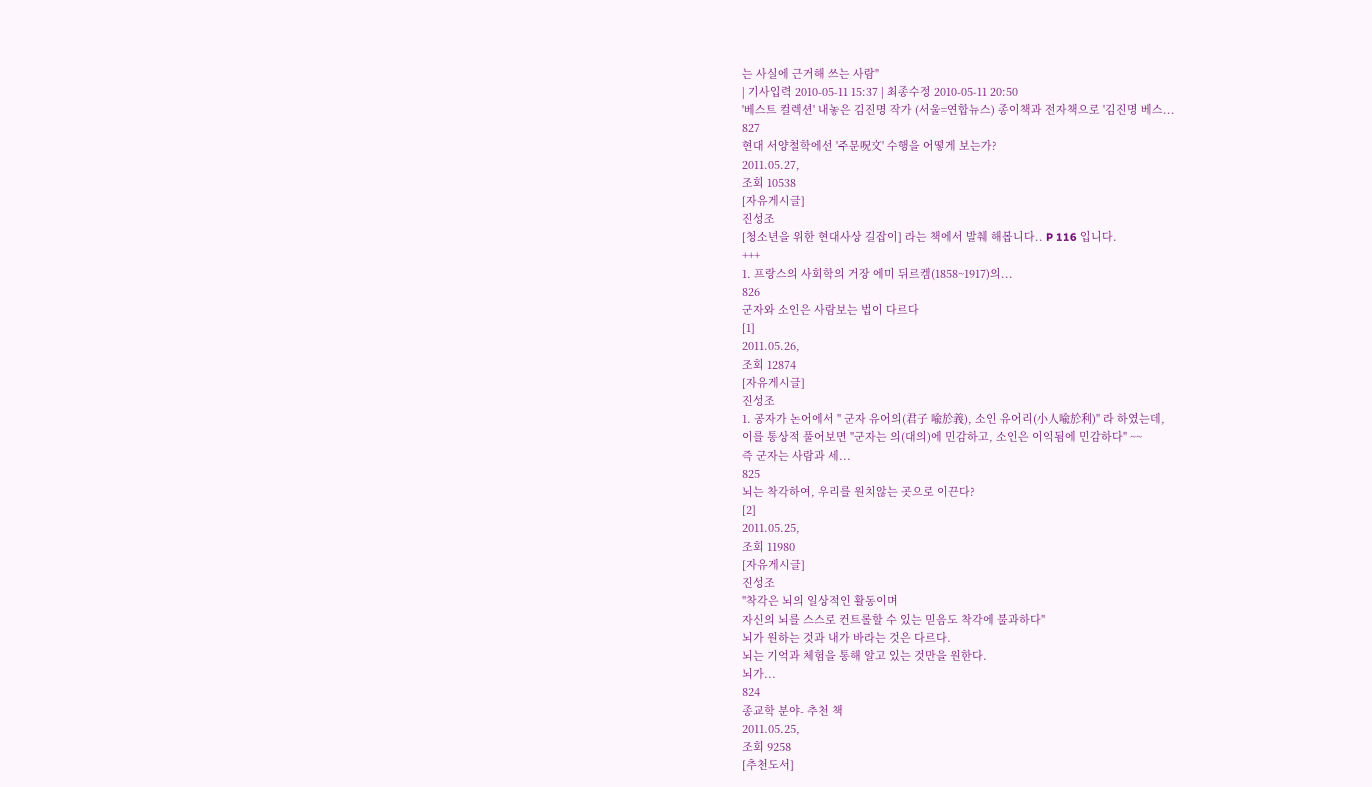는 사실에 근거해 쓰는 사람"
| 기사입력 2010-05-11 15:37 | 최종수정 2010-05-11 20:50
'베스트 컬렉션' 내놓은 김진명 작가 (서울=연합뉴스) 종이책과 전자책으로 '김진명 베스...
827
현대 서양철학에선 '주문呪文' 수행을 어떻게 보는가?
2011.05.27,
조회 10538
[자유게시글]
진성조
[청소년을 위한 현대사상 길잡이] 라는 책에서 발췌 해봅니다.. P 116 입니다.
+++
1. 프랑스의 사회학의 거장 에미 뒤르켐(1858~1917)의...
826
군자와 소인은 사람보는 법이 다르다
[1]
2011.05.26,
조회 12874
[자유게시글]
진성조
1. 공자가 논어에서 " 군자 유어의(君子 喩於義), 소인 유어리(小人喩於利)" 라 하였는데,
이를 통상적 풀어보면 "군자는 의(대의)에 민감하고, 소인은 이익됨에 민감하다" ~~
즉 군자는 사람과 세...
825
뇌는 착각하여, 우리를 원치않는 곳으로 이끈다?
[2]
2011.05.25,
조회 11980
[자유게시글]
진성조
"착각은 뇌의 일상적인 활동이며
자신의 뇌를 스스로 컨트롤할 수 있는 믿음도 착각에 불과하다"
뇌가 원하는 것과 내가 바라는 것은 다르다.
뇌는 기억과 체험을 통해 알고 있는 것만을 원한다.
뇌가...
824
종교학 분야- 추천 책
2011.05.25,
조회 9258
[추천도서]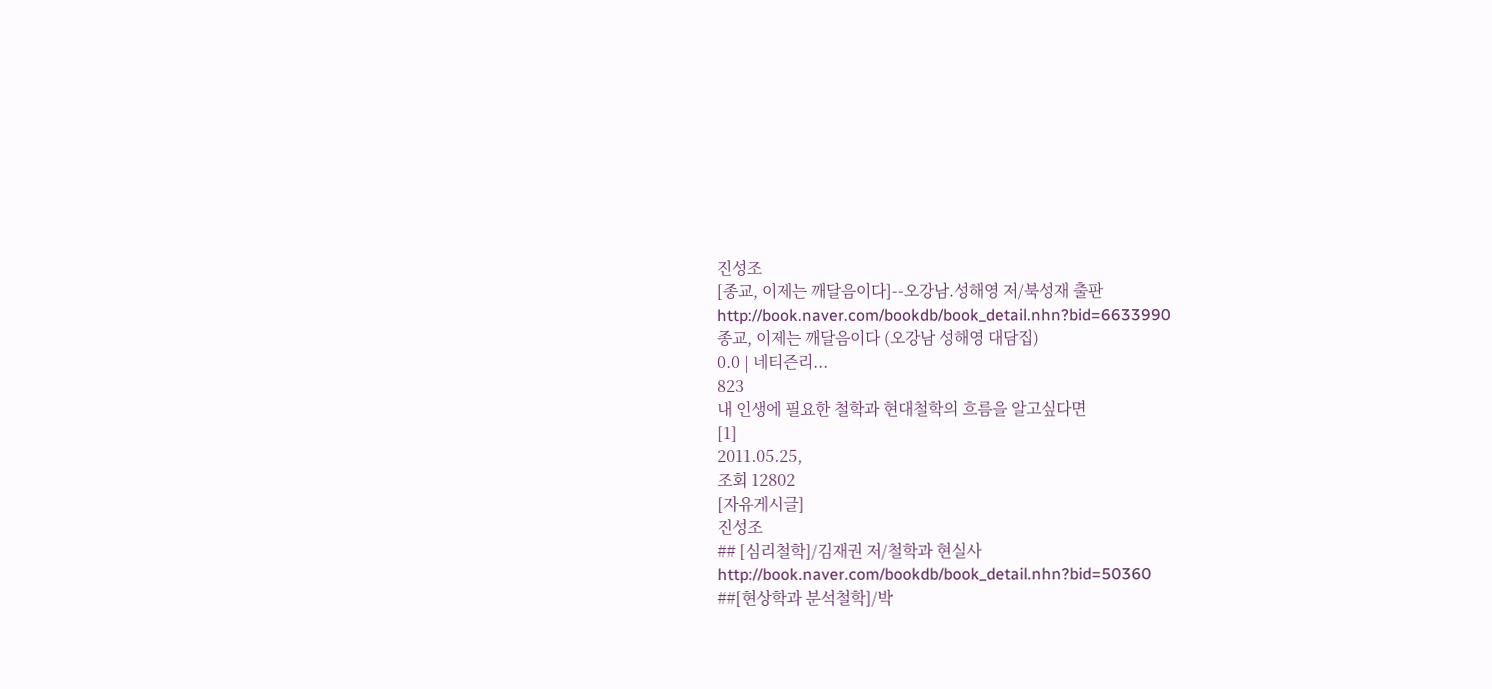진성조
[종교, 이제는 깨달음이다]--오강남.성해영 저/북성재 출판
http://book.naver.com/bookdb/book_detail.nhn?bid=6633990
종교, 이제는 깨달음이다 (오강남 성해영 대담집)
0.0 | 네티즌리...
823
내 인생에 필요한 철학과 현대철학의 흐름을 알고싶다면
[1]
2011.05.25,
조회 12802
[자유게시글]
진성조
## [심리철학]/김재권 저/철학과 현실사
http://book.naver.com/bookdb/book_detail.nhn?bid=50360
##[현상학과 분석철학]/박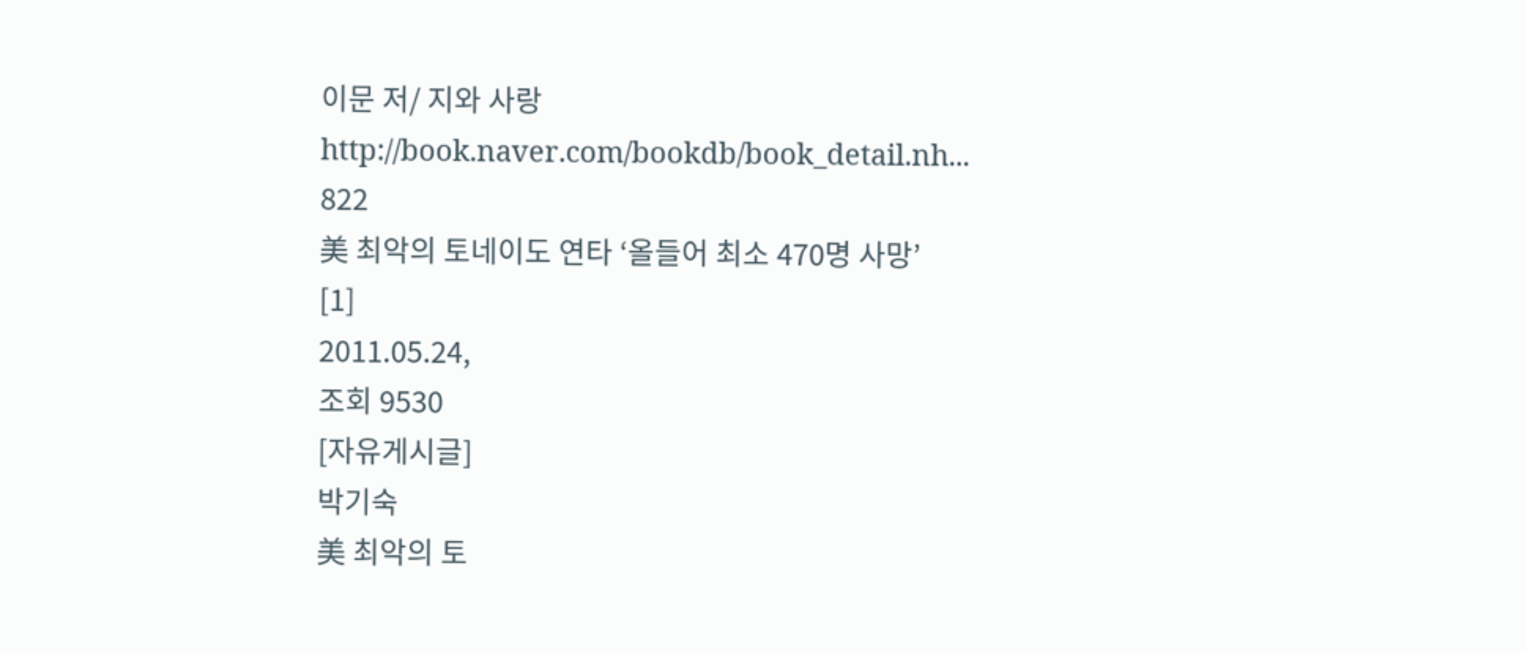이문 저/ 지와 사랑
http://book.naver.com/bookdb/book_detail.nh...
822
美 최악의 토네이도 연타 ‘올들어 최소 470명 사망’
[1]
2011.05.24,
조회 9530
[자유게시글]
박기숙
美 최악의 토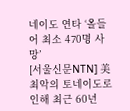네이도 연타 ‘올들어 최소 470명 사망’
[서울신문NTN] 美 최악의 토네이도로 인해 최근 60년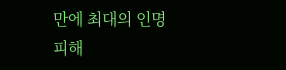만에 최대의 인명피해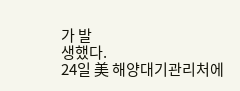가 발
생했다.
24일 美 해양대기관리처에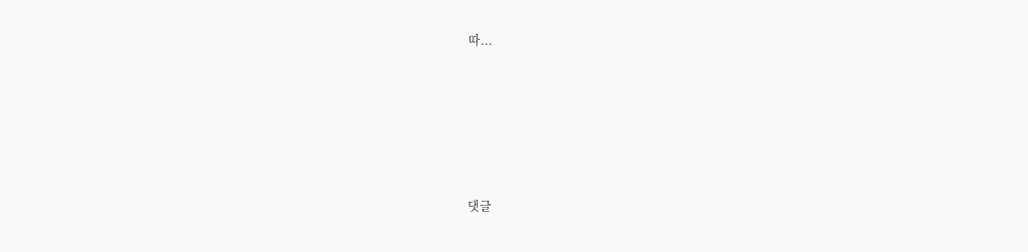따...







댓글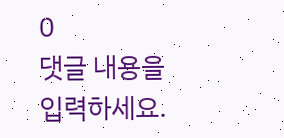0
댓글 내용을 입력하세요.